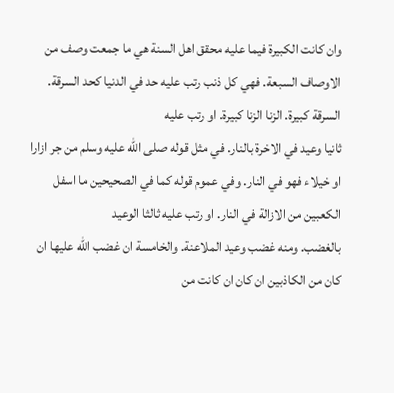وان كانت الكبيرة فيما عليه محقق اهل السنة هي ما جمعت وصف من الاوصاف السبعة. فهي كل ذنب رتب عليه حد في الدنيا كحد السرقة. السرقة كبيرة. الزنا الزنا كبيرة. او رتب عليه
ثانيا وعيد في الاخرة بالنار. في مثل قوله صلى الله عليه وسلم من جر ازارا او خيلاء فهو في النار. وفي عموم قوله كما في الصحيحين ما اسفل الكعبين من الازالة في النار. او رتب عليه ثالثا الوعيد
بالغضب. ومنه غضب وعيد الملاعنة. والخامسة ان غضب الله عليها ان كان من الكاذبين ان كان ان كانت من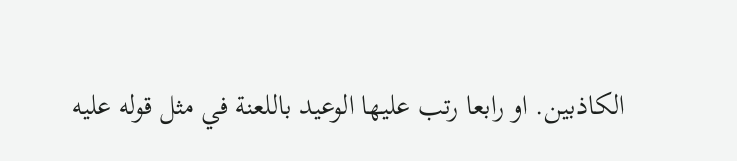الكاذبين. او رابعا رتب عليها الوعيد باللعنة في مثل قوله عليه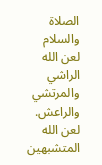الصلاة والسلام لعن الله الراشي والمرتشي والراعش. لعن الله المتشبهين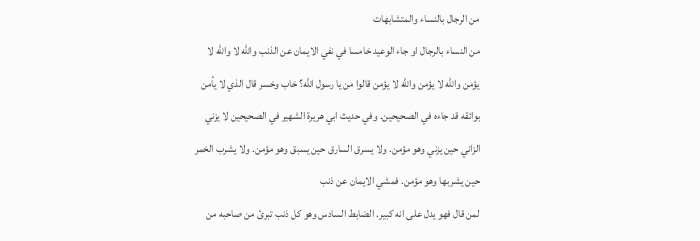من الرجال بالنساء والمتشابهات
من النساء بالرجال او جاء الوعيد خامسا في نفي الايمان عن الذنب والله لا والله لا يؤمن والله لا يؤمن والله لا يؤمن قالوا من يا رسول الله؟ خاب وخسر قال الذي لا يأمن
بوائقه قد جاءه في الصحيحين. وفي حديث ابي هريرة الشهير في الصحيحين لا يزني الزاني حين يزني وهو مؤمن. ولا يسرق السارق حين يسبق وهو مؤمن. ولا يشرب الخمر حين يشربها وهو مؤمن. فمشي الايمان عن ذنب
لمن قال فهو يدل على انه كبير. الضابط السادس وهو كل ذنب تبرئ من صاحبه من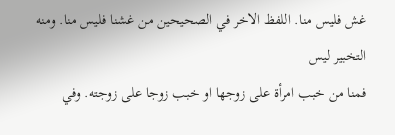غش فليس منا. اللفظ الاخر في الصحيحين من غشنا فليس منا. ومنه التخبير ليس
فمنا من خبب امرأة على زوجها او خبب زوجا على زوجته. وفي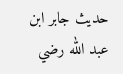حديث جابر ابن عبد الله رضي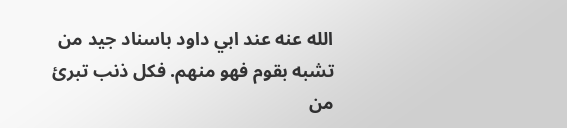الله عنه عند ابي داود باسناد جيد من تشبه بقوم فهو منهم. فكل ذنب تبرئ من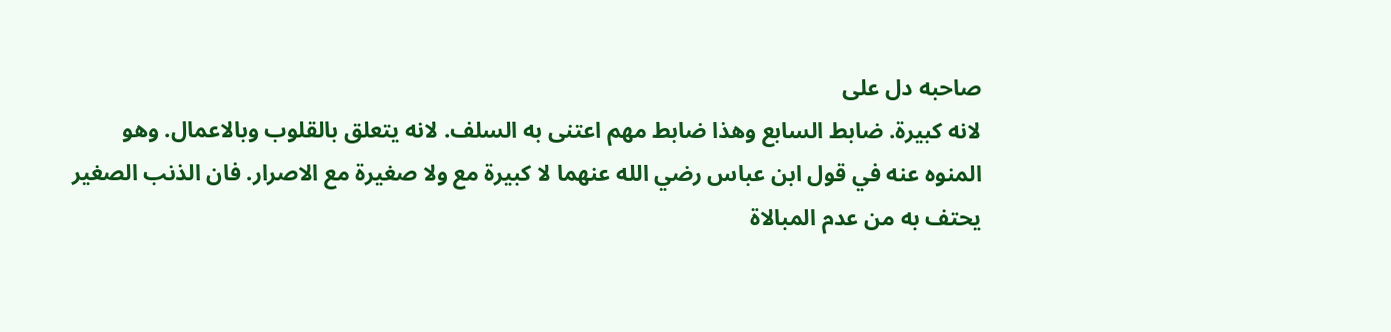صاحبه دل على
لانه كبيرة. ضابط السابع وهذا ضابط مهم اعتنى به السلف. لانه يتعلق بالقلوب وبالاعمال. وهو المنوه عنه في قول ابن عباس رضي الله عنهما لا كبيرة مع ولا صغيرة مع الاصرار. فان الذنب الصغير يحتف به من عدم المبالاة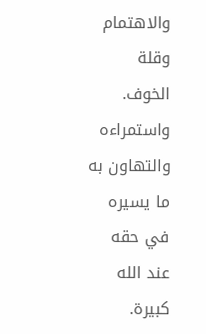والاهتمام
وقلة الخوف. واستمراءه والتهاون به ما يسيره في حقه عند الله كبيرة.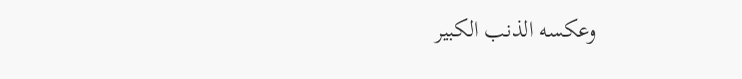وعكسه الذنب الكبير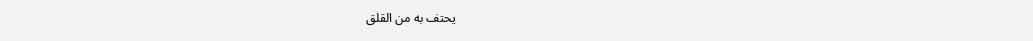يحتف به من القلق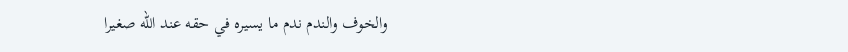والخوف والندم ندم ما يسيره في حقه عند الله صغيرا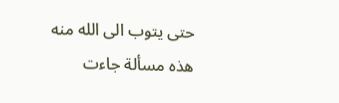حتى يتوب الى الله منه
هذه مسألة جاءت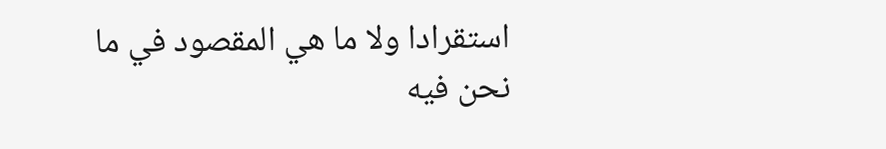استقرادا ولا ما هي المقصود في ما نحن فيه